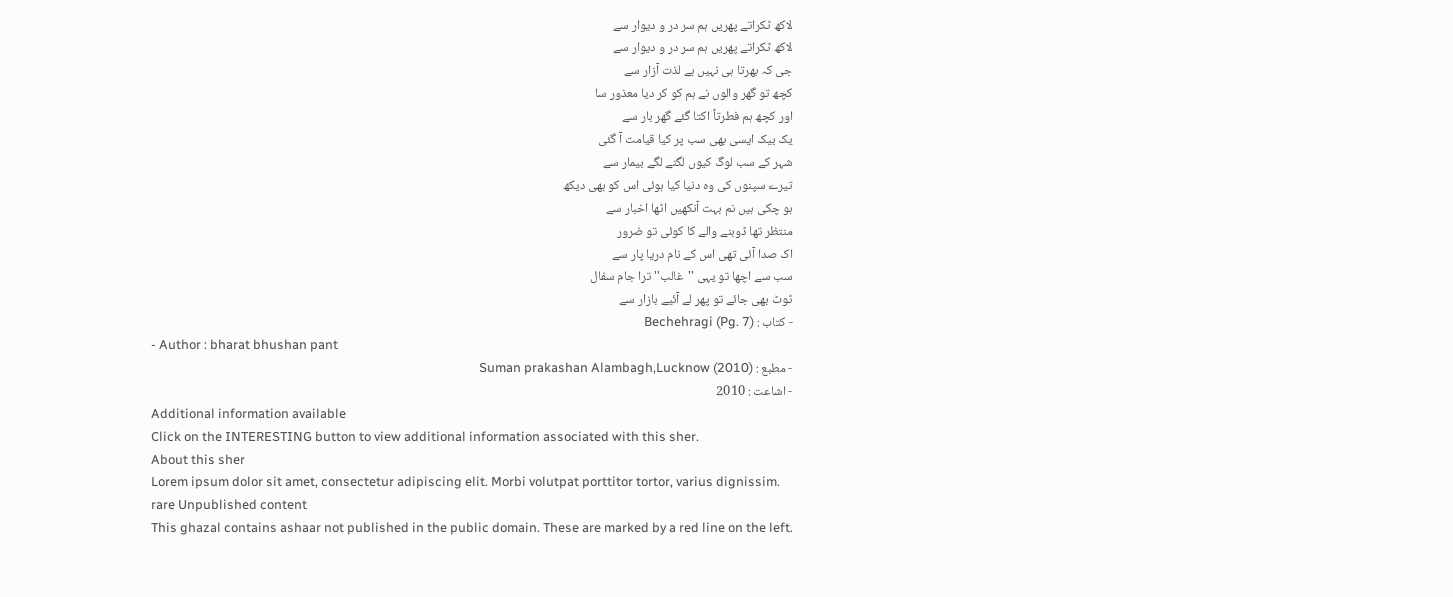لاکھ ٹکراتے پھریں ہم سر در و دیوار سے
لاکھ ٹکراتے پھریں ہم سر در و دیوار سے
جی کہ بھرتا ہی نہیں ہے لذت آزار سے
کچھ تو گھر والوں نے ہم کو کر دیا معذور سا
اور کچھ ہم فطرتاً اکتا گئے گھر بار سے
یک بیک ایسی بھی سب پر کیا قیامت آ گئی
شہر کے سب لوگ کیوں لگنے لگے بیمار سے
تیرے سپنوں کی وہ دنیا کیا ہوئی اس کو بھی دیکھ
ہو چکی ہیں نم بہت آنکھیں اٹھا اخبار سے
منتظر تھا ڈوبنے والے کا کوئی تو ضرور
اک صدا آئی تھی اس کے نام دریا پار سے
سب سے اچھا تو یہی ''غالب'' ترا جام سفال
ٹوٹ بھی جائے تو پھر لے آئیے بازار سے
- کتاب : Bechehragi (Pg. 7)
- Author : bharat bhushan pant
- مطبع : Suman prakashan Alambagh,Lucknow (2010)
- اشاعت : 2010
Additional information available
Click on the INTERESTING button to view additional information associated with this sher.
About this sher
Lorem ipsum dolor sit amet, consectetur adipiscing elit. Morbi volutpat porttitor tortor, varius dignissim.
rare Unpublished content
This ghazal contains ashaar not published in the public domain. These are marked by a red line on the left.